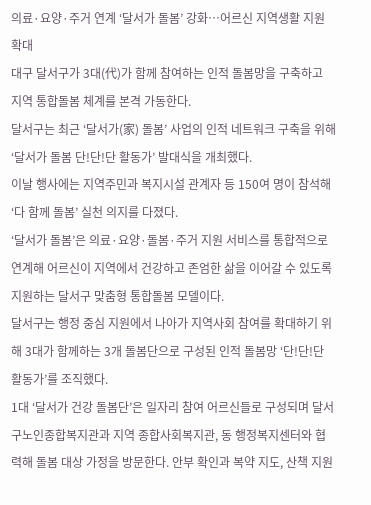의료·요양·주거 연계 ‘달서가 돌봄’ 강화⋯어르신 지역생활 지원 확대
대구 달서구가 3대(代)가 함께 참여하는 인적 돌봄망을 구축하고 지역 통합돌봄 체계를 본격 가동한다.
달서구는 최근 ‘달서가(家) 돌봄’ 사업의 인적 네트워크 구축을 위해 ‘달서가 돌봄 단!단!단 활동가’ 발대식을 개최했다.
이날 행사에는 지역주민과 복지시설 관계자 등 150여 명이 참석해 ‘다 함께 돌봄’ 실천 의지를 다졌다.
‘달서가 돌봄’은 의료·요양·돌봄·주거 지원 서비스를 통합적으로 연계해 어르신이 지역에서 건강하고 존엄한 삶을 이어갈 수 있도록 지원하는 달서구 맞춤형 통합돌봄 모델이다.
달서구는 행정 중심 지원에서 나아가 지역사회 참여를 확대하기 위해 3대가 함께하는 3개 돌봄단으로 구성된 인적 돌봄망 ‘단!단!단 활동가’를 조직했다.
1대 ‘달서가 건강 돌봄단’은 일자리 참여 어르신들로 구성되며 달서구노인종합복지관과 지역 종합사회복지관, 동 행정복지센터와 협력해 돌봄 대상 가정을 방문한다. 안부 확인과 복약 지도, 산책 지원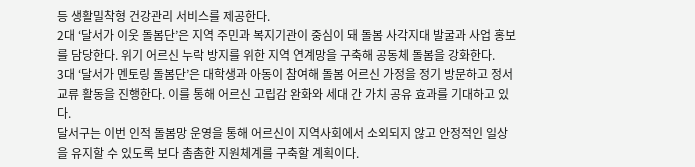등 생활밀착형 건강관리 서비스를 제공한다.
2대 ‘달서가 이웃 돌봄단’은 지역 주민과 복지기관이 중심이 돼 돌봄 사각지대 발굴과 사업 홍보를 담당한다. 위기 어르신 누락 방지를 위한 지역 연계망을 구축해 공동체 돌봄을 강화한다.
3대 ‘달서가 멘토링 돌봄단’은 대학생과 아동이 참여해 돌봄 어르신 가정을 정기 방문하고 정서 교류 활동을 진행한다. 이를 통해 어르신 고립감 완화와 세대 간 가치 공유 효과를 기대하고 있다.
달서구는 이번 인적 돌봄망 운영을 통해 어르신이 지역사회에서 소외되지 않고 안정적인 일상을 유지할 수 있도록 보다 촘촘한 지원체계를 구축할 계획이다.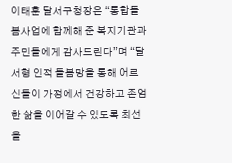이태훈 달서구청장은 “통합돌봄사업에 함께해 준 복지기관과 주민들에게 감사드린다”며 “달서형 인적 돌봄망을 통해 어르신들이 가정에서 건강하고 존엄한 삶을 이어갈 수 있도록 최선을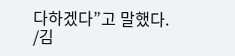다하겠다”고 말했다.
/김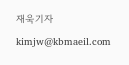재욱기자 kimjw@kbmaeil.com